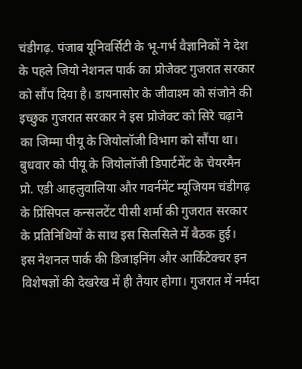चंडीगढ़. पंजाब यूनिवर्सिटी के भू-गर्भ वैज्ञानिकों ने देश के पहले जियो नेशनल पार्क का प्रोजेक्ट गुजरात सरकार को सौंप दिया है। डायनासोर के जीवाश्म को संजोने की इच्छुक गुजरात सरकार ने इस प्रोजेक्ट को सिरे चढ़ाने का जिम्मा पीयू के जियोलॉजी विभाग को सौंपा था। बुधवार को पीयू के जियोलॉजी डिपार्टमेंट के चेयरमैन प्रो. एडी आहलुवालिया और गवर्नमेंट म्यूजियम चंडीगढ़ के प्रिंसिपल कन्सलटेंट पीसी शर्मा की गुजरात सरकार के प्रतिनिधियों के साथ इस सिलसिले में बैठक हुई।
इस नेशनल पार्क की डिजाइनिंग और आर्किटेक्चर इन विशेषज्ञों की देखरेख में ही तैयार होगा। गुजरात में नर्मदा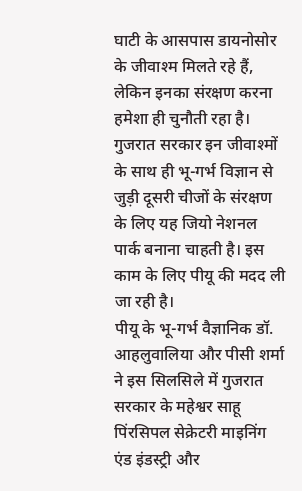घाटी के आसपास डायनोसोर के जीवाश्म मिलते रहे हैं, लेकिन इनका संरक्षण करना हमेशा ही चुनौती रहा है। गुजरात सरकार इन जीवाश्मों के साथ ही भू-गर्भ विज्ञान से जुड़ी दूसरी चीजों के संरक्षण के लिए यह जियो नेशनल पार्क बनाना चाहती है। इस काम के लिए पीयू की मदद ली जा रही है।
पीयू के भू-गर्भ वैज्ञानिक डॉ. आहलुवालिया और पीसी शर्मा ने इस सिलसिले में गुजरात सरकार के महेश्वर साहू पिंरसिपल सेक्रेटरी माइनिंग एंड इंडस्ट्री और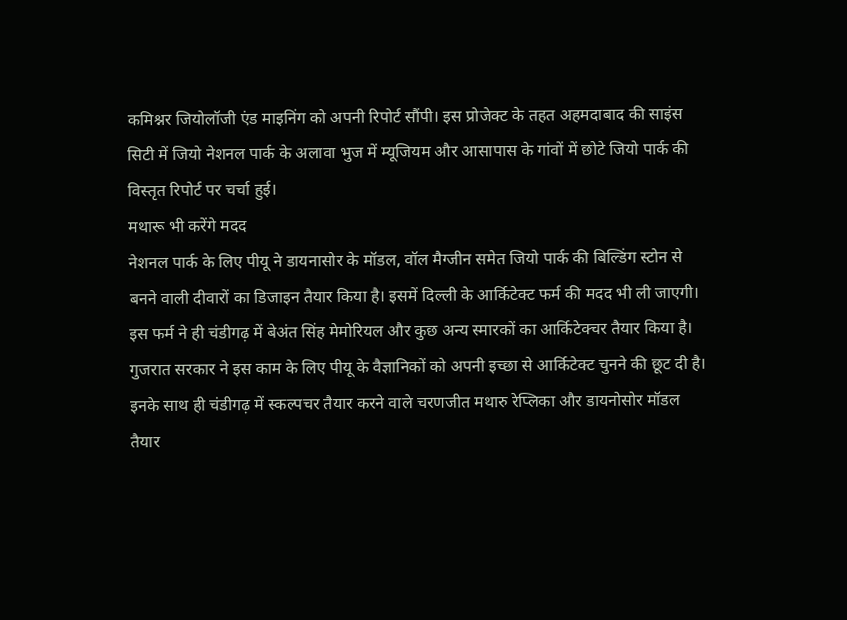कमिश्नर जियोलॉजी एंड माइनिंग को अपनी रिपोर्ट सौंपी। इस प्रोजेक्ट के तहत अहमदाबाद की साइंस सिटी में जियो नेशनल पार्क के अलावा भुज में म्यूजियम और आसापास के गांवों में छोटे जियो पार्क की विस्तृत रिपोर्ट पर चर्चा हुई।
मथारू भी करेंगे मदद
नेशनल पार्क के लिए पीयू ने डायनासोर के मॉडल, वॉल मैग्जीन समेत जियो पार्क की बिल्डिंग स्टोन से बनने वाली दीवारों का डिजाइन तैयार किया है। इसमें दिल्ली के आर्किटेक्ट फर्म की मदद भी ली जाएगी। इस फर्म ने ही चंडीगढ़ में बेअंत सिंह मेमोरियल और कुछ अन्य स्मारकों का आर्किटेक्चर तैयार किया है।
गुजरात सरकार ने इस काम के लिए पीयू के वैज्ञानिकों को अपनी इच्छा से आर्किटेक्ट चुनने की छूट दी है। इनके साथ ही चंडीगढ़ में स्कल्पचर तैयार करने वाले चरणजीत मथारु रेप्लिका और डायनोसोर मॉडल तैयार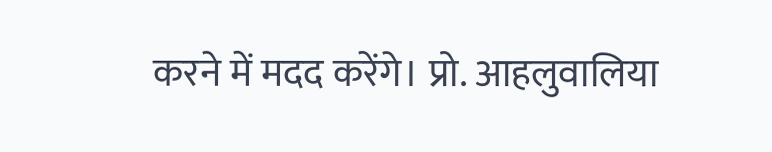करने में मदद करेंगे। प्रो. आहलुवालिया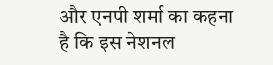और एनपी शर्मा का कहना है कि इस नेशनल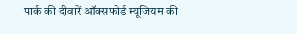पार्क की दीवारें ऑक्सफोर्ड म्यूजियम की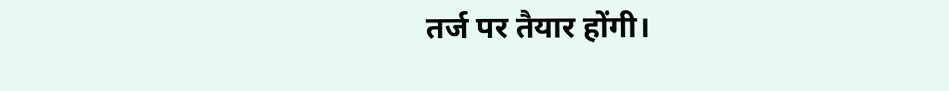तर्ज पर तैयार होंगी।